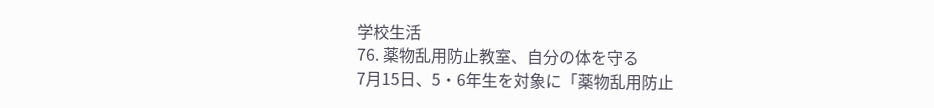学校生活
76. 薬物乱用防止教室、自分の体を守る
7月15日、5・6年生を対象に「薬物乱用防止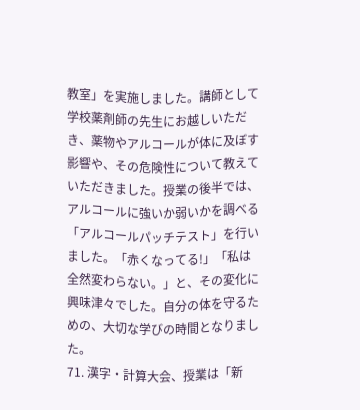教室」を実施しました。講師として学校薬剤師の先生にお越しいただき、薬物やアルコールが体に及ぼす影響や、その危険性について教えていただきました。授業の後半では、アルコールに強いか弱いかを調べる「アルコールパッチテスト」を行いました。「赤くなってる!」「私は全然変わらない。」と、その変化に興味津々でした。自分の体を守るための、大切な学びの時間となりました。
71. 漢字・計算大会、授業は「新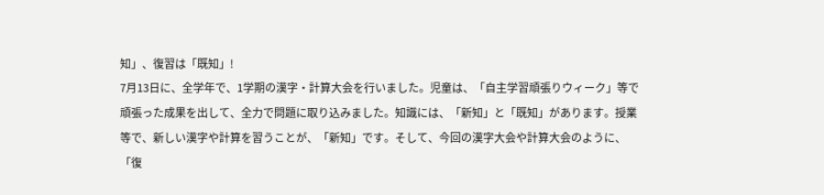知」、復習は「既知」!
7月13日に、全学年で、1学期の漢字・計算大会を行いました。児童は、「自主学習頑張りウィーク」等で頑張った成果を出して、全力で問題に取り込みました。知識には、「新知」と「既知」があります。授業等で、新しい漢字や計算を習うことが、「新知」です。そして、今回の漢字大会や計算大会のように、「復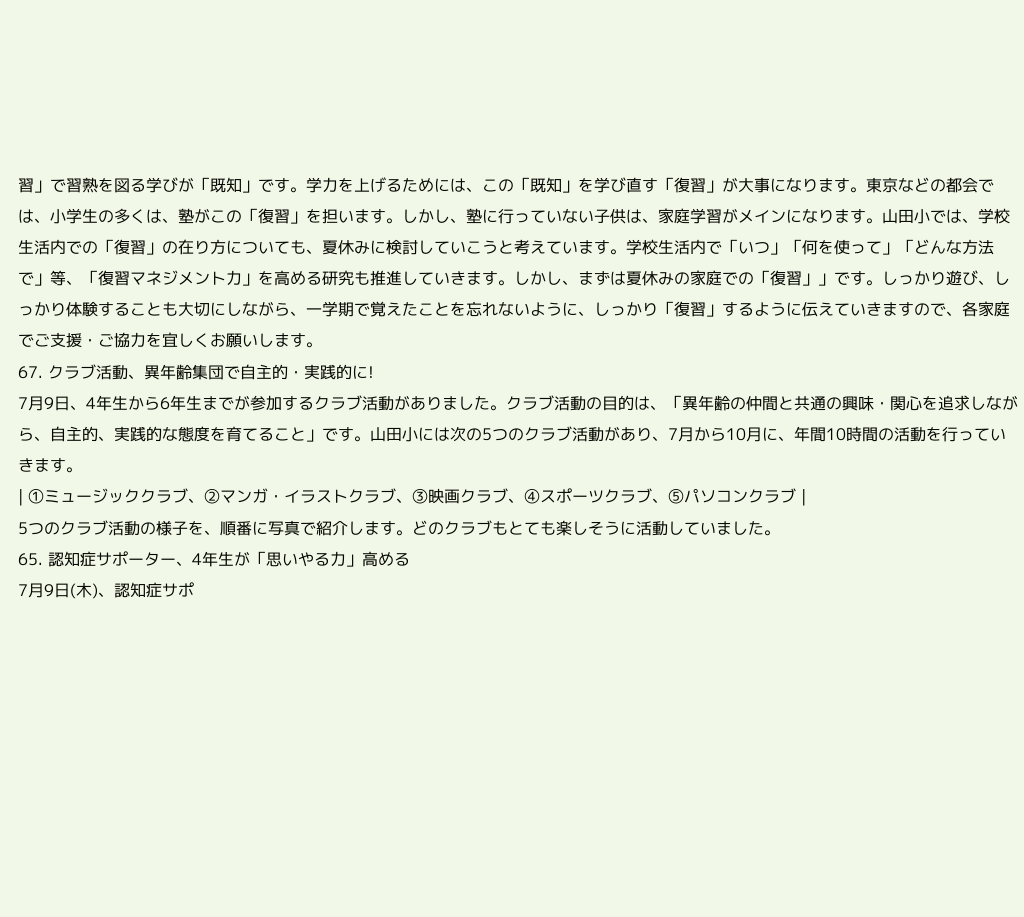習」で習熟を図る学びが「既知」です。学力を上げるためには、この「既知」を学び直す「復習」が大事になります。東京などの都会では、小学生の多くは、塾がこの「復習」を担います。しかし、塾に行っていない子供は、家庭学習がメインになります。山田小では、学校生活内での「復習」の在り方についても、夏休みに検討していこうと考えています。学校生活内で「いつ」「何を使って」「どんな方法で」等、「復習マネジメント力」を高める研究も推進していきます。しかし、まずは夏休みの家庭での「復習」」です。しっかり遊び、しっかり体験することも大切にしながら、一学期で覚えたことを忘れないように、しっかり「復習」するように伝えていきますので、各家庭でご支援・ご協力を宜しくお願いします。
67. クラブ活動、異年齢集団で自主的・実践的に!
7月9日、4年生から6年生までが参加するクラブ活動がありました。クラブ活動の目的は、「異年齢の仲間と共通の興味・関心を追求しながら、自主的、実践的な態度を育てること」です。山田小には次の5つのクラブ活動があり、7月から10月に、年間10時間の活動を行っていきます。
| ①ミュージッククラブ、②マンガ・イラストクラブ、③映画クラブ、④スポーツクラブ、⑤パソコンクラブ |
5つのクラブ活動の様子を、順番に写真で紹介します。どのクラブもとても楽しそうに活動していました。
65. 認知症サポーター、4年生が「思いやる力」高める
7月9日(木)、認知症サポ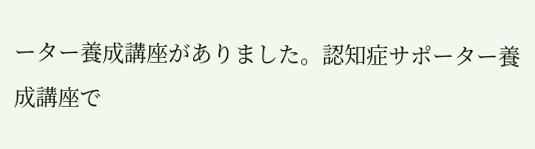ーター養成講座がありました。認知症サポーター養成講座で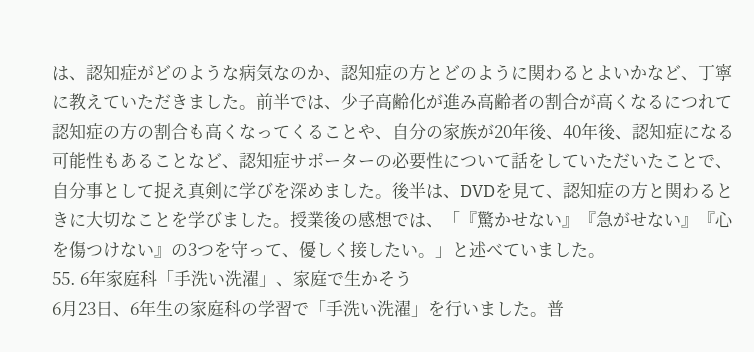は、認知症がどのような病気なのか、認知症の方とどのように関わるとよいかなど、丁寧に教えていただきました。前半では、少子高齢化が進み高齢者の割合が高くなるにつれて認知症の方の割合も高くなってくることや、自分の家族が20年後、40年後、認知症になる可能性もあることなど、認知症サポーターの必要性について話をしていただいたことで、自分事として捉え真剣に学びを深めました。後半は、DVDを見て、認知症の方と関わるときに大切なことを学びました。授業後の感想では、「『驚かせない』『急がせない』『心を傷つけない』の3つを守って、優しく接したい。」と述べていました。
55. 6年家庭科「手洗い洗濯」、家庭で生かそう
6月23日、6年生の家庭科の学習で「手洗い洗濯」を行いました。普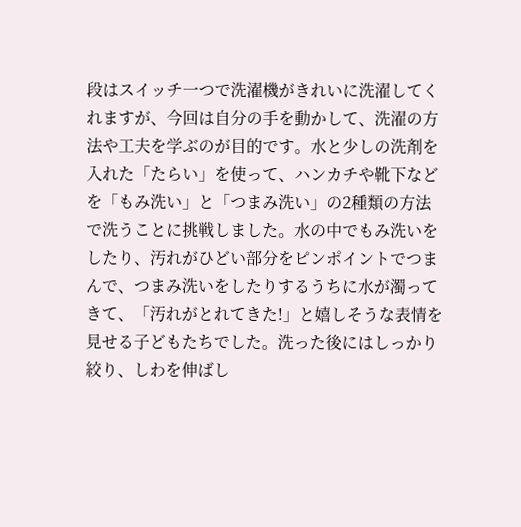段はスイッチ一つで洗濯機がきれいに洗濯してくれますが、今回は自分の手を動かして、洗濯の方法や工夫を学ぶのが目的です。水と少しの洗剤を入れた「たらい」を使って、ハンカチや靴下などを「もみ洗い」と「つまみ洗い」の2種類の方法で洗うことに挑戦しました。水の中でもみ洗いをしたり、汚れがひどい部分をピンポイントでつまんで、つまみ洗いをしたりするうちに水が濁ってきて、「汚れがとれてきた!」と嬉しそうな表情を見せる子どもたちでした。洗った後にはしっかり絞り、しわを伸ばし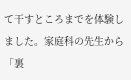て干すところまでを体験しました。家庭科の先生から「裏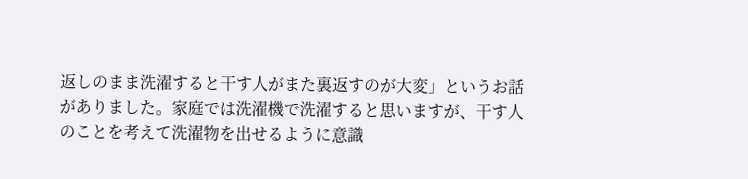返しのまま洗濯すると干す人がまた裏返すのが大変」というお話がありました。家庭では洗濯機で洗濯すると思いますが、干す人のことを考えて洗濯物を出せるように意識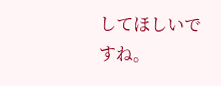してほしいですね。